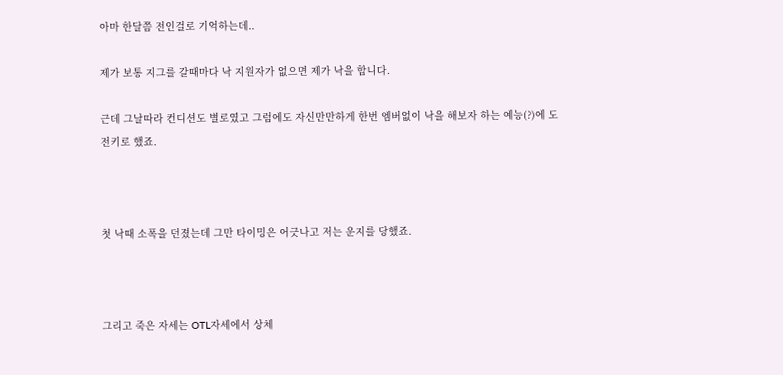아마 한달쯤 전인걸로 기억하는데..

제가 보통 지그를 갈때마다 낙 지원자가 없으면 제가 낙을 합니다.

근데 그날따라 컨디션도 별로였고 그럼에도 자신만만하게 한번 엠버없이 낙을 해보자 하는 예능(?)에 도전키로 했죠.



첫 낙때 소폭을 던졌는데 그만 타이밍은 어긋나고 저는 운지를 당했죠.



그리고 죽은 자세는 OTL자세에서 상체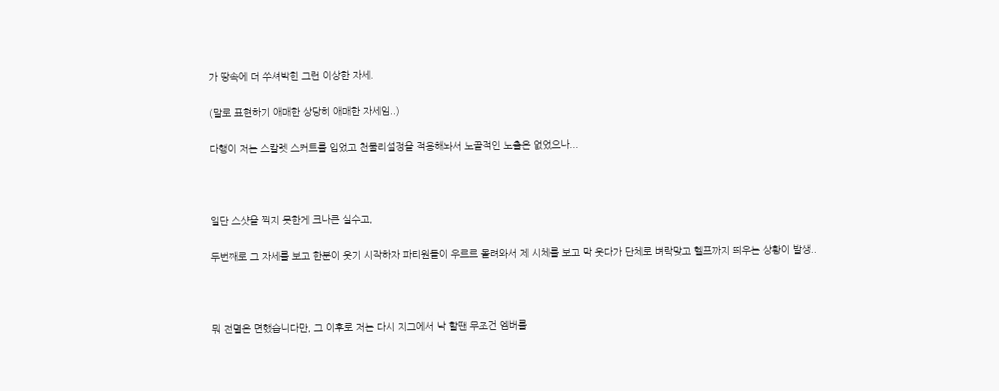가 땅속에 더 쑤셔박힌 그런 이상한 자세.

(말로 표현하기 애매한 상당히 애매한 자세임..)

다행이 저는 스칼렛 스커트를 입었고 천물리설정을 적용해놔서 노골적인 노출은 없었으나...



일단 스샷을 찍지 못한게 크나큰 실수고,

두번째로 그 자세를 보고 한분이 웃기 시작하자 파티원들이 우르르 몰려와서 제 시체를 보고 막 웃다가 단체로 벼락맞고 헬프까지 띄우는 상황이 발생..



뭐 전멸은 면했습니다만, 그 이후로 저는 다시 지그에서 낙 할땐 무조건 엠버를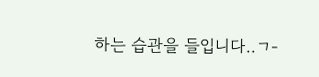하는 습관을 들입니다..ㄱ-